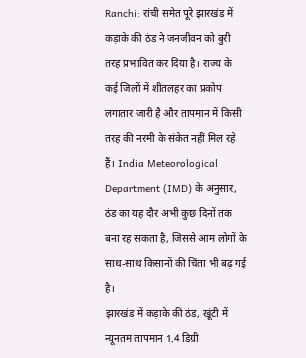Ranchi: रांची समेत पूरे झारखंड में कड़ाके की ठंड ने जनजीवन को बुरी तरह प्रभावित कर दिया है। राज्य के कई जिलों में शीतलहर का प्रकोप लगातार जारी है और तापमान में किसी तरह की नरमी के संकेत नहीं मिल रहे हैं। India Meteorological Department (IMD) के अनुसार, ठंड का यह दौर अभी कुछ दिनों तक बना रह सकता है, जिससे आम लोगों के साथ-साथ किसानों की चिंता भी बढ़ गई है।
झारखंड में कड़ाके की ठंड, खूंटी में न्यूनतम तापमान 1.4 डिग्री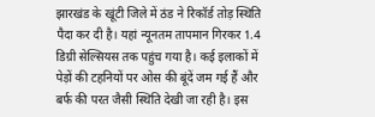झारखंड के खूंटी जिले में ठंड ने रिकॉर्ड तोड़ स्थिति पैदा कर दी है। यहां न्यूनतम तापमान गिरकर 1.4 डिग्री सेल्सियस तक पहुंच गया है। कई इलाकों में पेड़ों की टहनियों पर ओस की बूंदें जम गई हैं और बर्फ की परत जैसी स्थिति देखी जा रही है। इस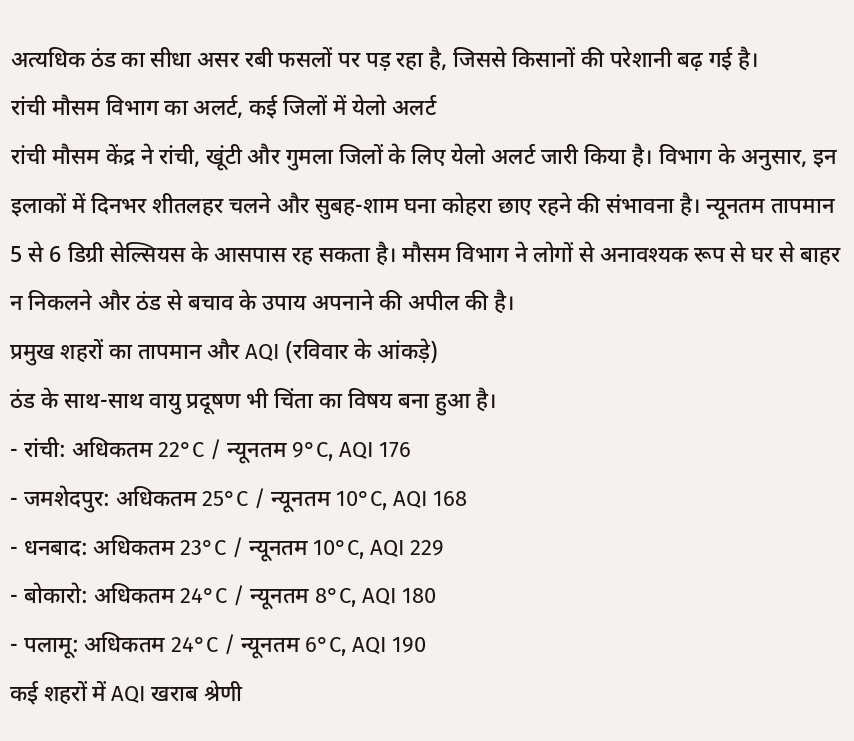अत्यधिक ठंड का सीधा असर रबी फसलों पर पड़ रहा है, जिससे किसानों की परेशानी बढ़ गई है।
रांची मौसम विभाग का अलर्ट, कई जिलों में येलो अलर्ट
रांची मौसम केंद्र ने रांची, खूंटी और गुमला जिलों के लिए येलो अलर्ट जारी किया है। विभाग के अनुसार, इन इलाकों में दिनभर शीतलहर चलने और सुबह-शाम घना कोहरा छाए रहने की संभावना है। न्यूनतम तापमान 5 से 6 डिग्री सेल्सियस के आसपास रह सकता है। मौसम विभाग ने लोगों से अनावश्यक रूप से घर से बाहर न निकलने और ठंड से बचाव के उपाय अपनाने की अपील की है।
प्रमुख शहरों का तापमान और AQI (रविवार के आंकड़े)
ठंड के साथ-साथ वायु प्रदूषण भी चिंता का विषय बना हुआ है।
- रांची: अधिकतम 22°C / न्यूनतम 9°C, AQI 176
- जमशेदपुर: अधिकतम 25°C / न्यूनतम 10°C, AQI 168
- धनबाद: अधिकतम 23°C / न्यूनतम 10°C, AQI 229
- बोकारो: अधिकतम 24°C / न्यूनतम 8°C, AQI 180
- पलामू: अधिकतम 24°C / न्यूनतम 6°C, AQI 190
कई शहरों में AQI खराब श्रेणी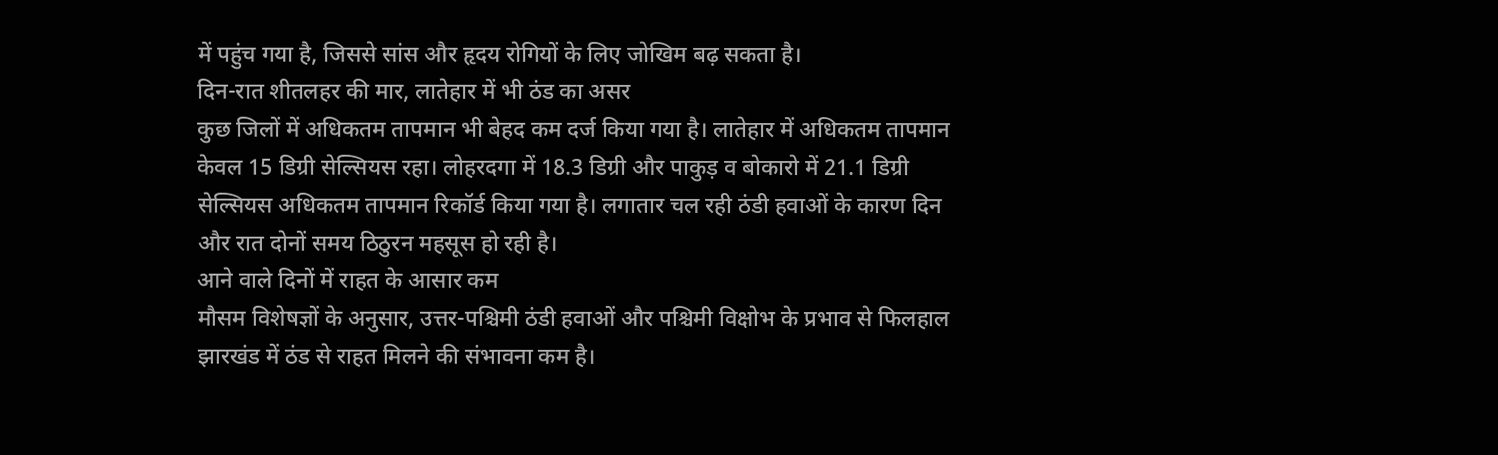में पहुंच गया है, जिससे सांस और हृदय रोगियों के लिए जोखिम बढ़ सकता है।
दिन-रात शीतलहर की मार, लातेहार में भी ठंड का असर
कुछ जिलों में अधिकतम तापमान भी बेहद कम दर्ज किया गया है। लातेहार में अधिकतम तापमान केवल 15 डिग्री सेल्सियस रहा। लोहरदगा में 18.3 डिग्री और पाकुड़ व बोकारो में 21.1 डिग्री सेल्सियस अधिकतम तापमान रिकॉर्ड किया गया है। लगातार चल रही ठंडी हवाओं के कारण दिन और रात दोनों समय ठिठुरन महसूस हो रही है।
आने वाले दिनों में राहत के आसार कम
मौसम विशेषज्ञों के अनुसार, उत्तर-पश्चिमी ठंडी हवाओं और पश्चिमी विक्षोभ के प्रभाव से फिलहाल झारखंड में ठंड से राहत मिलने की संभावना कम है।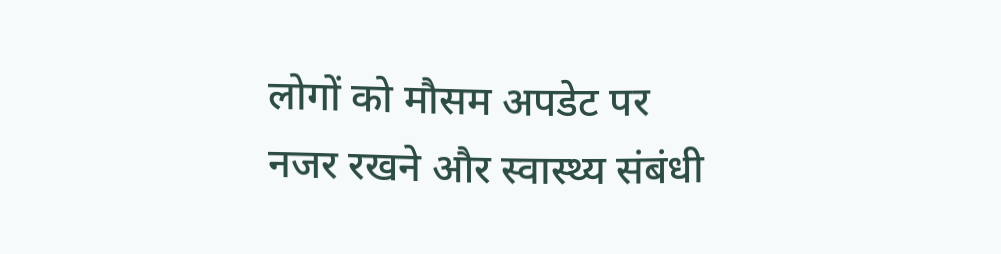लोगों को मौसम अपडेट पर नजर रखने और स्वास्थ्य संबंधी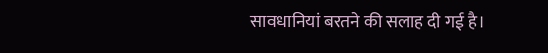सावधानियां बरतने की सलाह दी गई है।